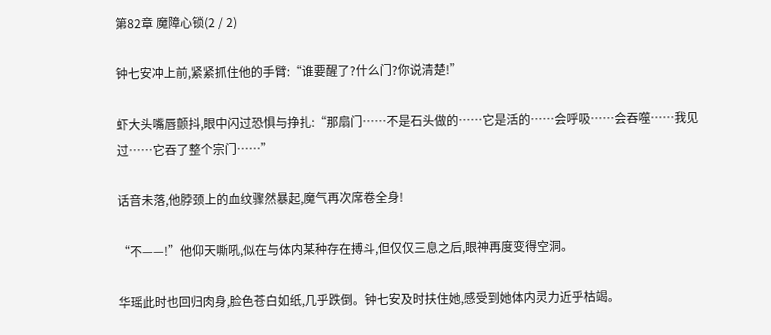第82章 魔障心锁(2 / 2)

钟七安冲上前,紧紧抓住他的手臂:“谁要醒了?什么门?你说清楚!”

虾大头嘴唇颤抖,眼中闪过恐惧与挣扎:“那扇门……不是石头做的……它是活的……会呼吸……会吞噬……我见过……它吞了整个宗门……”

话音未落,他脖颈上的血纹骤然暴起,魔气再次席卷全身!

“不——!”他仰天嘶吼,似在与体内某种存在搏斗,但仅仅三息之后,眼神再度变得空洞。

华瑶此时也回归肉身,脸色苍白如纸,几乎跌倒。钟七安及时扶住她,感受到她体内灵力近乎枯竭。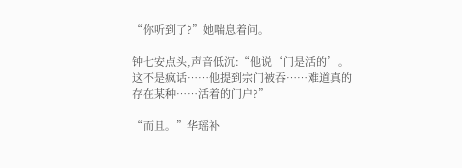“你听到了?”她喘息着问。

钟七安点头,声音低沉:“他说‘门是活的’。这不是疯话……他提到宗门被吞……难道真的存在某种……活着的门户?”

“而且。”华瑶补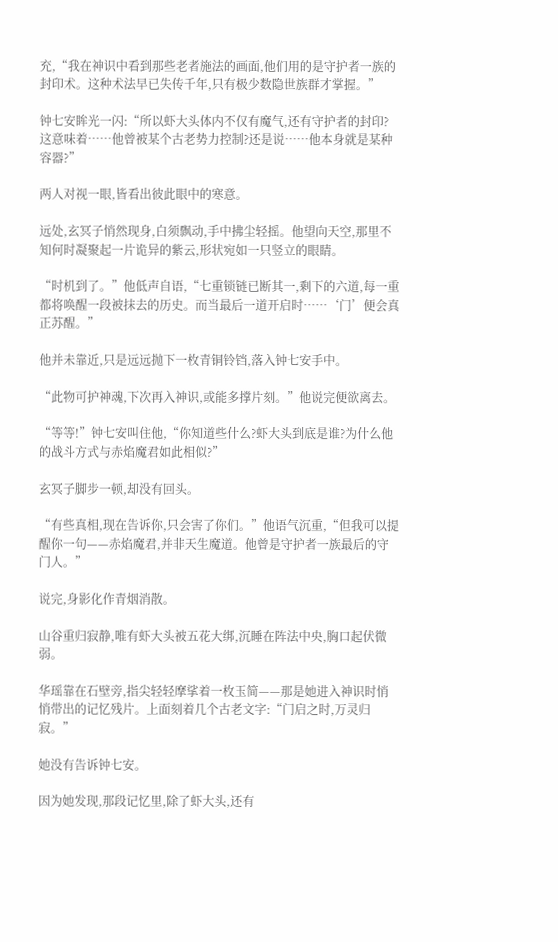充,“我在神识中看到那些老者施法的画面,他们用的是守护者一族的封印术。这种术法早已失传千年,只有极少数隐世族群才掌握。”

钟七安眸光一闪:“所以虾大头体内不仅有魔气,还有守护者的封印?这意味着……他曾被某个古老势力控制?还是说……他本身就是某种容器?”

两人对视一眼,皆看出彼此眼中的寒意。

远处,玄冥子悄然现身,白须飘动,手中拂尘轻摇。他望向天空,那里不知何时凝聚起一片诡异的紫云,形状宛如一只竖立的眼睛。

“时机到了。”他低声自语,“七重锁链已断其一,剩下的六道,每一重都将唤醒一段被抹去的历史。而当最后一道开启时……‘门’便会真正苏醒。”

他并未靠近,只是远远抛下一枚青铜铃铛,落入钟七安手中。

“此物可护神魂,下次再入神识,或能多撑片刻。”他说完便欲离去。

“等等!”钟七安叫住他,“你知道些什么?虾大头到底是谁?为什么他的战斗方式与赤焰魔君如此相似?”

玄冥子脚步一顿,却没有回头。

“有些真相,现在告诉你,只会害了你们。”他语气沉重,“但我可以提醒你一句——赤焰魔君,并非天生魔道。他曾是守护者一族最后的守门人。”

说完,身影化作青烟消散。

山谷重归寂静,唯有虾大头被五花大绑,沉睡在阵法中央,胸口起伏微弱。

华瑶靠在石壁旁,指尖轻轻摩挲着一枚玉简——那是她进入神识时悄悄带出的记忆残片。上面刻着几个古老文字:“门启之时,万灵归寂。”

她没有告诉钟七安。

因为她发现,那段记忆里,除了虾大头,还有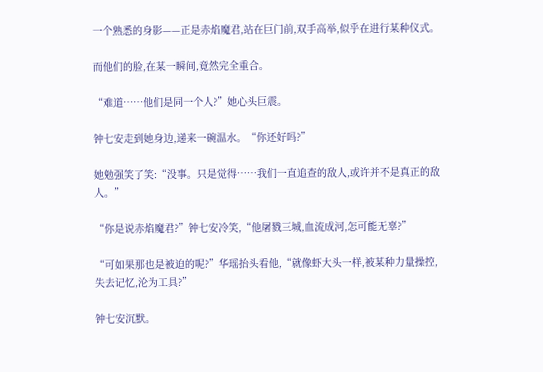一个熟悉的身影——正是赤焰魔君,站在巨门前,双手高举,似乎在进行某种仪式。

而他们的脸,在某一瞬间,竟然完全重合。

“难道……他们是同一个人?”她心头巨震。

钟七安走到她身边,递来一碗温水。“你还好吗?”

她勉强笑了笑:“没事。只是觉得……我们一直追查的敌人,或许并不是真正的敌人。”

“你是说赤焰魔君?”钟七安冷笑,“他屠戮三城,血流成河,怎可能无辜?”

“可如果那也是被迫的呢?”华瑶抬头看他,“就像虾大头一样,被某种力量操控,失去记忆,沦为工具?”

钟七安沉默。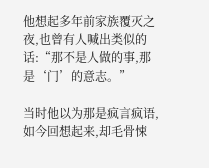他想起多年前家族覆灭之夜,也曾有人喊出类似的话:“那不是人做的事,那是‘门’的意志。”

当时他以为那是疯言疯语,如今回想起来,却毛骨悚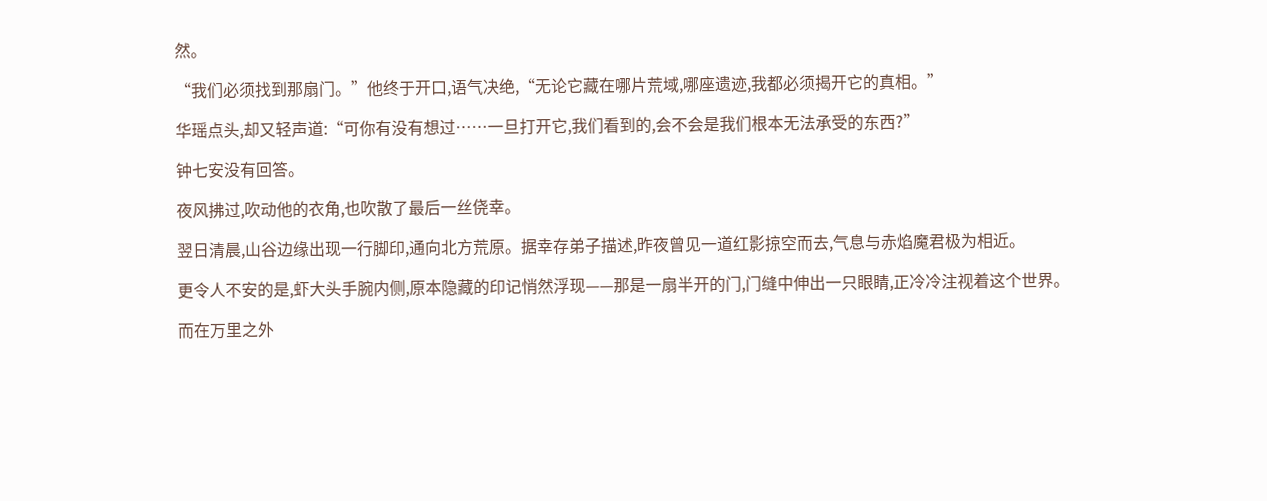然。

“我们必须找到那扇门。”他终于开口,语气决绝,“无论它藏在哪片荒域,哪座遗迹,我都必须揭开它的真相。”

华瑶点头,却又轻声道:“可你有没有想过……一旦打开它,我们看到的,会不会是我们根本无法承受的东西?”

钟七安没有回答。

夜风拂过,吹动他的衣角,也吹散了最后一丝侥幸。

翌日清晨,山谷边缘出现一行脚印,通向北方荒原。据幸存弟子描述,昨夜曾见一道红影掠空而去,气息与赤焰魔君极为相近。

更令人不安的是,虾大头手腕内侧,原本隐藏的印记悄然浮现——那是一扇半开的门,门缝中伸出一只眼睛,正冷冷注视着这个世界。

而在万里之外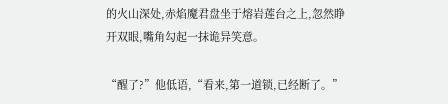的火山深处,赤焰魔君盘坐于熔岩莲台之上,忽然睁开双眼,嘴角勾起一抹诡异笑意。

“醒了?”他低语,“看来,第一道锁,已经断了。”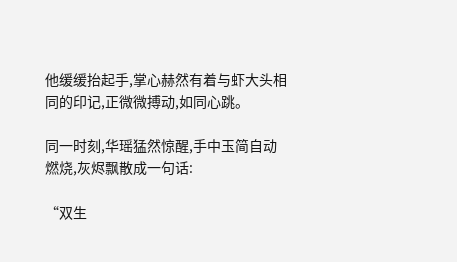他缓缓抬起手,掌心赫然有着与虾大头相同的印记,正微微搏动,如同心跳。

同一时刻,华瑶猛然惊醒,手中玉简自动燃烧,灰烬飘散成一句话:

“双生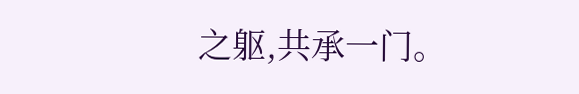之躯,共承一门。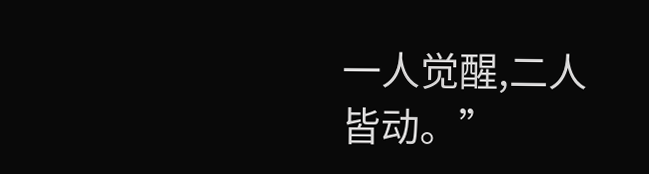一人觉醒,二人皆动。”